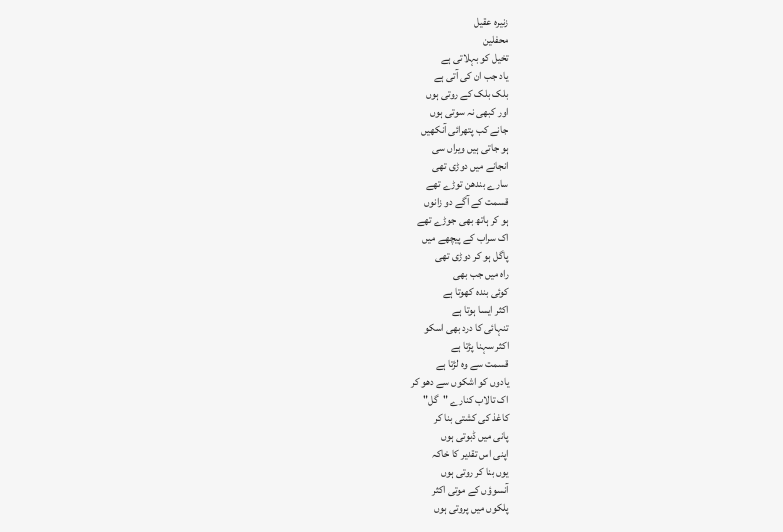زنیرہ عقیل
محفلین
تخیل کو بہلاتی ہے
یاد جب ان کی آتی ہے
بلک بلک کے روتی ہوں
اور کبھی نہ سوتی ہوں
جانے کب پتھرائی آنکھیں
ہو جاتی ہیں ویراں سی
انجانے میں دوڑی تھی
سارے بندھن توڑے تھے
قسمت کے آگے دو زانوں
ہو کر ہاتھ بھی جوڑے تھے
اک سراب کے پیچھے میں
پاگل ہو کر دوڑی تھی
راہ میں جب بھی
کوئی بندہ کھوتا ہے
اکثر ایسا ہوتا ہے
تنہائی کا درد بھی اسکو
اکثر سہنا پڑتا ہے
قسمت سے وہ لڑتا ہے
یادوں کو اشکوں سے دھو کر
اک تالاب کنارے "گل"
کاغذ کی کشتی بنا کر
پانی میں ڈبوتی ہوں
اپنی اس تقدیر کا خاکہ
یوں بنا کر روتی ہوں
آنسوؤں کے موتی اکثر
پلکوں میں پروتی ہوں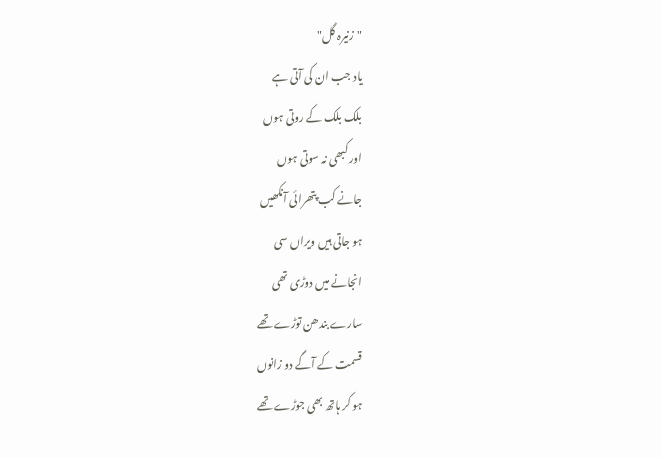"زنیرہ گل"
یاد جب ان کی آتی ہے
بلک بلک کے روتی ہوں
اور کبھی نہ سوتی ہوں
جانے کب پتھرائی آنکھیں
ہو جاتی ہیں ویراں سی
انجانے میں دوڑی تھی
سارے بندھن توڑے تھے
قسمت کے آگے دو زانوں
ہو کر ہاتھ بھی جوڑے تھے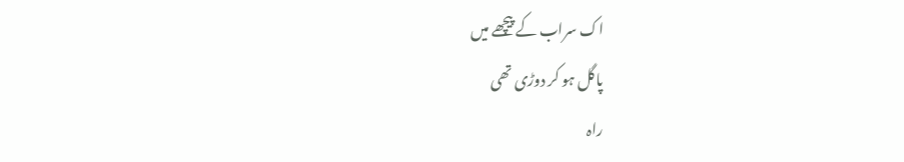اک سراب کے پیچھے میں
پاگل ہو کر دوڑی تھی
راہ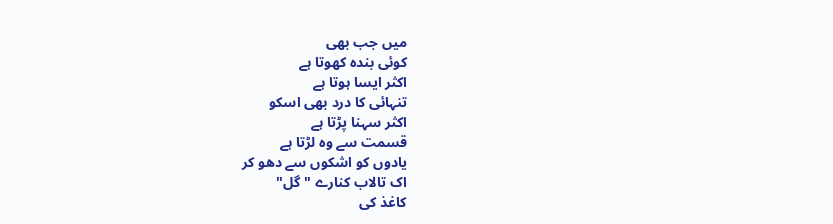میں جب بھی
کوئی بندہ کھوتا ہے
اکثر ایسا ہوتا ہے
تنہائی کا درد بھی اسکو
اکثر سہنا پڑتا ہے
قسمت سے وہ لڑتا ہے
یادوں کو اشکوں سے دھو کر
اک تالاب کنارے "گل"
کاغذ کی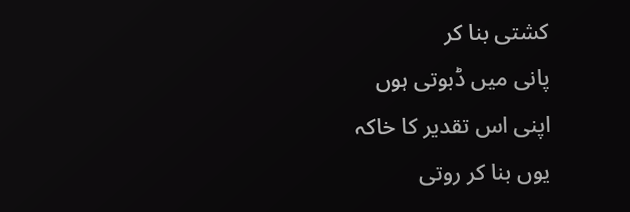کشتی بنا کر
پانی میں ڈبوتی ہوں
اپنی اس تقدیر کا خاکہ
یوں بنا کر روتی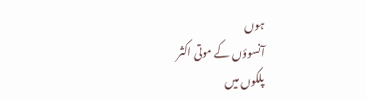ہوں
آنسوؤں کے موتی اکثر
پلکوں میں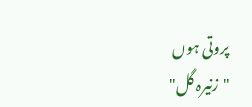پروتی ہوں
"زنیرہ گل"